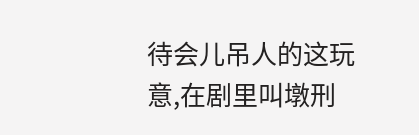待会儿吊人的这玩意,在剧里叫墩刑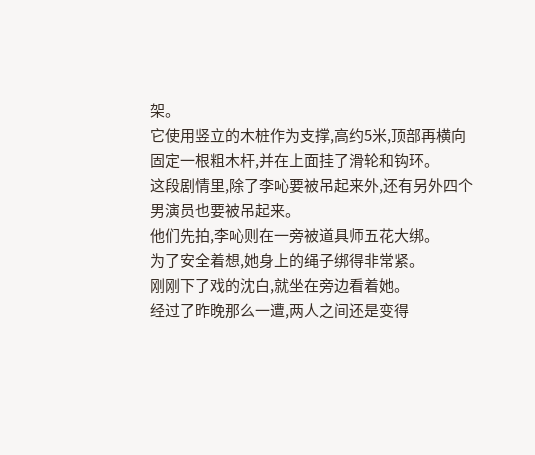架。
它使用竖立的木桩作为支撑,高约5米,顶部再横向固定一根粗木杆,并在上面挂了滑轮和钩环。
这段剧情里,除了李吣要被吊起来外,还有另外四个男演员也要被吊起来。
他们先拍,李吣则在一旁被道具师五花大绑。
为了安全着想,她身上的绳子绑得非常紧。
刚刚下了戏的沈白,就坐在旁边看着她。
经过了昨晚那么一遭,两人之间还是变得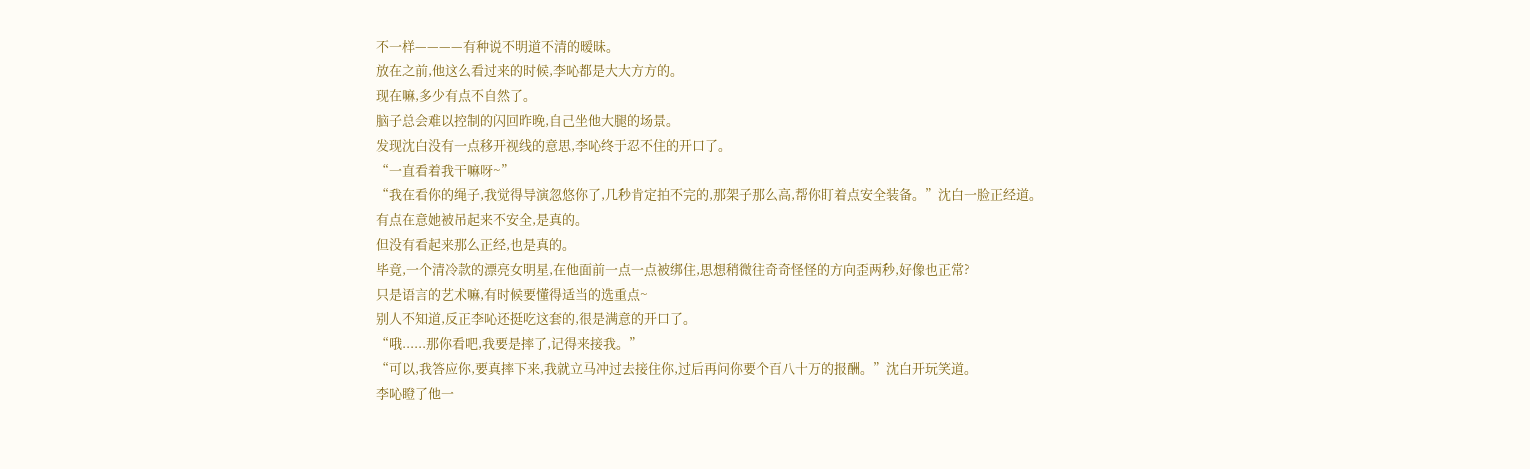不一样————有种说不明道不清的暧昧。
放在之前,他这么看过来的时候,李吣都是大大方方的。
现在嘛,多少有点不自然了。
脑子总会难以控制的闪回昨晚,自己坐他大腿的场景。
发现沈白没有一点移开视线的意思,李吣终于忍不住的开口了。
“一直看着我干嘛呀~”
“我在看你的绳子,我觉得导演忽悠你了,几秒肯定拍不完的,那架子那么高,帮你盯着点安全装备。”沈白一脸正经道。
有点在意她被吊起来不安全,是真的。
但没有看起来那么正经,也是真的。
毕竟,一个清冷款的漂亮女明星,在他面前一点一点被绑住,思想稍微往奇奇怪怪的方向歪两秒,好像也正常?
只是语言的艺术嘛,有时候要懂得适当的选重点~
别人不知道,反正李吣还挺吃这套的,很是满意的开口了。
“哦......那你看吧,我要是摔了,记得来接我。”
“可以,我答应你,要真摔下来,我就立马冲过去接住你,过后再问你要个百八十万的报酬。”沈白开玩笑道。
李吣瞪了他一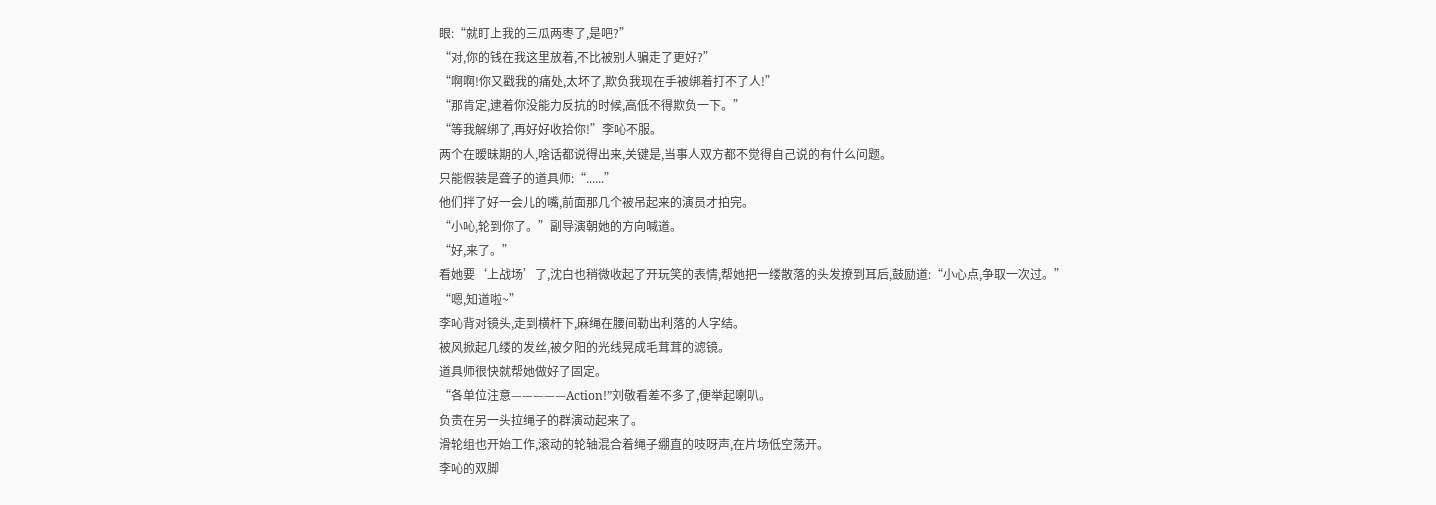眼:“就盯上我的三瓜两枣了,是吧?”
“对,你的钱在我这里放着,不比被别人骗走了更好?”
“啊啊!你又戳我的痛处,太坏了,欺负我现在手被绑着打不了人!”
“那肯定,逮着你没能力反抗的时候,高低不得欺负一下。”
“等我解绑了,再好好收拾你!”李吣不服。
两个在暧昧期的人,啥话都说得出来,关键是,当事人双方都不觉得自己说的有什么问题。
只能假装是聋子的道具师:“......”
他们拌了好一会儿的嘴,前面那几个被吊起来的演员才拍完。
“小吣,轮到你了。”副导演朝她的方向喊道。
“好,来了。”
看她要‘上战场’了,沈白也稍微收起了开玩笑的表情,帮她把一缕散落的头发撩到耳后,鼓励道:“小心点,争取一次过。”
“嗯,知道啦~”
李吣背对镜头,走到横杆下,麻绳在腰间勒出利落的人字结。
被风掀起几缕的发丝,被夕阳的光线晃成毛茸茸的滤镜。
道具师很快就帮她做好了固定。
“各单位注意—————Action!”刘敬看差不多了,便举起喇叭。
负责在另一头拉绳子的群演动起来了。
滑轮组也开始工作,滚动的轮轴混合着绳子绷直的吱呀声,在片场低空荡开。
李吣的双脚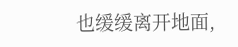也缓缓离开地面,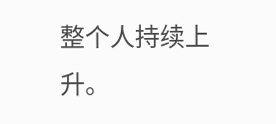整个人持续上升。